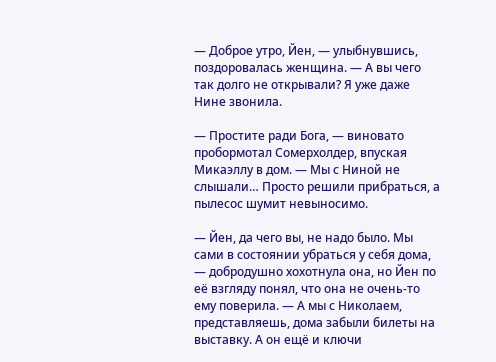— Доброе утро, Йен, — улыбнувшись, поздоровалась женщина. — А вы чего так долго не открывали? Я уже даже Нине звонила.

— Простите ради Бога, — виновато пробормотал Сомерхолдер, впуская Микаэллу в дом. — Мы с Ниной не слышали… Просто решили прибраться, а пылесос шумит невыносимо.

— Йен, да чего вы, не надо было. Мы сами в состоянии убраться у себя дома, — добродушно хохотнула она, но Йен по её взгляду понял, что она не очень-то ему поверила. — А мы с Николаем, представляешь, дома забыли билеты на выставку. А он ещё и ключи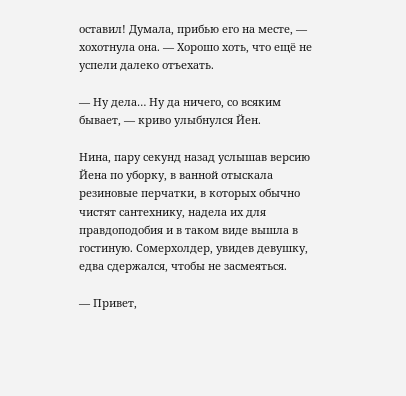оставил! Думала, прибью его на месте, — хохотнула она. — Хорошо хоть, что ещё не успели далеко отъехать.

— Ну дела… Ну да ничего, со всяким бывает, — криво улыбнулся Йен.

Нина, пару секунд назад услышав версию Йена по уборку, в ванной отыскала резиновые перчатки, в которых обычно чистят сантехнику, надела их для правдоподобия и в таком виде вышла в гостиную. Сомерхолдер, увидев девушку, едва сдержался, чтобы не засмеяться.

— Привет,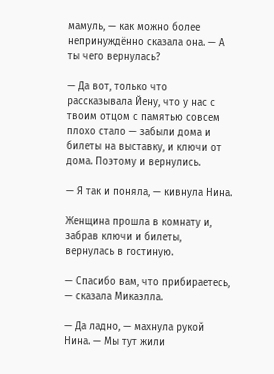мамуль, — как можно более непринуждённо сказала она. — А ты чего вернулась?

— Да вот, только что рассказывала Йену, что у нас с твоим отцом с памятью совсем плохо стало — забыли дома и билеты на выставку, и ключи от дома. Поэтому и вернулись.

— Я так и поняла, — кивнула Нина.

Женщина прошла в комнату и, забрав ключи и билеты, вернулась в гостиную.

— Спасибо вам, что прибираетесь, — сказала Микаэлла.

— Да ладно, — махнула рукой Нина. — Мы тут жили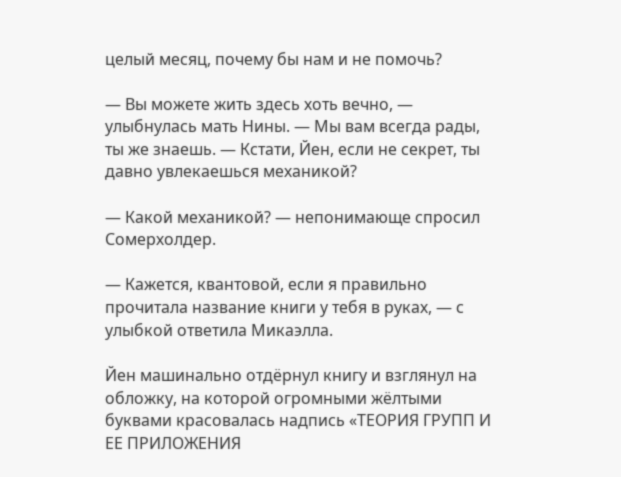целый месяц, почему бы нам и не помочь?

— Вы можете жить здесь хоть вечно, — улыбнулась мать Нины. — Мы вам всегда рады, ты же знаешь. — Кстати, Йен, если не секрет, ты давно увлекаешься механикой?

— Какой механикой? — непонимающе спросил Сомерхолдер.

— Кажется, квантовой, если я правильно прочитала название книги у тебя в руках, — с улыбкой ответила Микаэлла.

Йен машинально отдёрнул книгу и взглянул на обложку, на которой огромными жёлтыми буквами красовалась надпись «ТЕОРИЯ ГРУПП И ЕЕ ПРИЛОЖЕНИЯ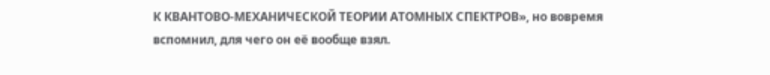К КВАНТОВО-МЕХАНИЧЕСКОЙ ТЕОРИИ АТОМНЫХ СПЕКТРОВ», но вовремя вспомнил, для чего он её вообще взял.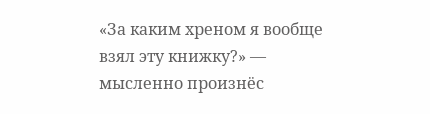«За каким хреном я вообще взял эту книжку?» — мысленно произнёс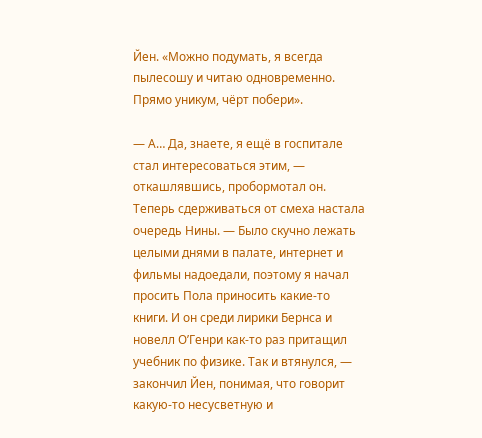Йен. «Можно подумать, я всегда пылесошу и читаю одновременно. Прямо уникум, чёрт побери».

— А… Да, знаете, я ещё в госпитале стал интересоваться этим, — откашлявшись, пробормотал он. Теперь сдерживаться от смеха настала очередь Нины. — Было скучно лежать целыми днями в палате, интернет и фильмы надоедали, поэтому я начал просить Пола приносить какие-то книги. И он среди лирики Бернса и новелл ОʼГенри как-то раз притащил учебник по физике. Так и втянулся, — закончил Йен, понимая, что говорит какую-то несусветную и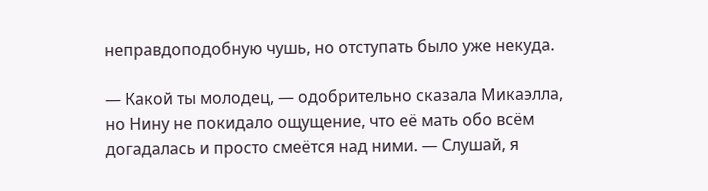неправдоподобную чушь, но отступать было уже некуда.

— Какой ты молодец, — одобрительно сказала Микаэлла, но Нину не покидало ощущение, что её мать обо всём догадалась и просто смеётся над ними. — Слушай, я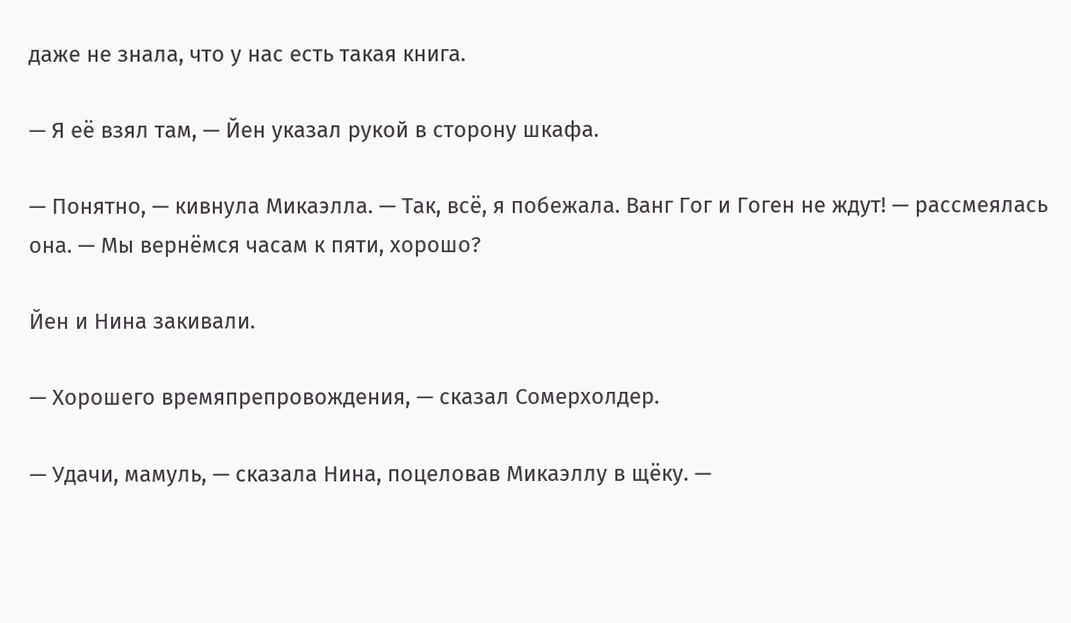даже не знала, что у нас есть такая книга.

— Я её взял там, — Йен указал рукой в сторону шкафа.

— Понятно, — кивнула Микаэлла. — Так, всё, я побежала. Ванг Гог и Гоген не ждут! — рассмеялась она. — Мы вернёмся часам к пяти, хорошо?

Йен и Нина закивали.

— Хорошего времяпрепровождения, — сказал Сомерхолдер.

— Удачи, мамуль, — сказала Нина, поцеловав Микаэллу в щёку. —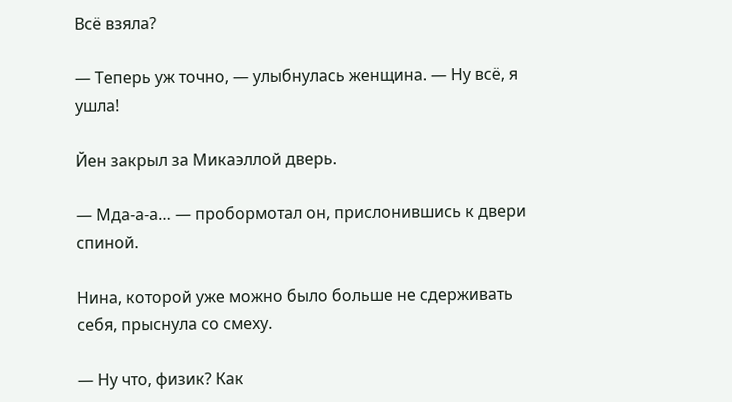Всё взяла?

— Теперь уж точно, — улыбнулась женщина. — Ну всё, я ушла!

Йен закрыл за Микаэллой дверь.

— Мда-а-а… — пробормотал он, прислонившись к двери спиной.

Нина, которой уже можно было больше не сдерживать себя, прыснула со смеху.

— Ну что, физик? Как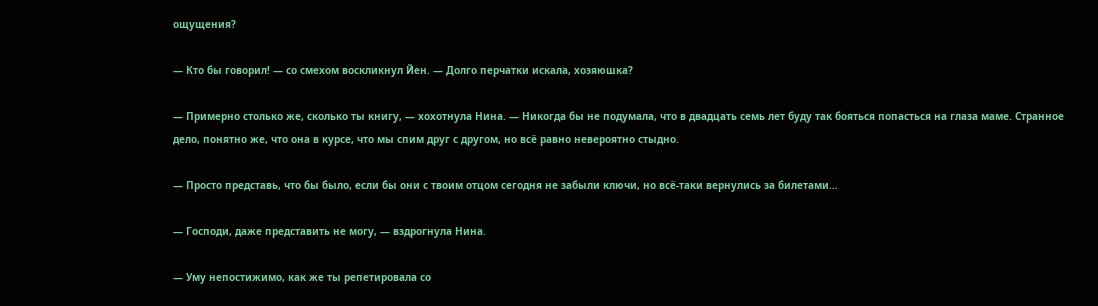ощущения?

— Кто бы говорил! — со смехом воскликнул Йен. — Долго перчатки искала, хозяюшка?

— Примерно столько же, сколько ты книгу, — хохотнула Нина. — Никогда бы не подумала, что в двадцать семь лет буду так бояться попасться на глаза маме. Странное дело, понятно же, что она в курсе, что мы спим друг с другом, но всё равно невероятно стыдно.

— Просто представь, что бы было, если бы они с твоим отцом сегодня не забыли ключи, но всё-таки вернулись за билетами…

— Господи, даже представить не могу, — вздрогнула Нина.

— Уму непостижимо, как же ты репетировала со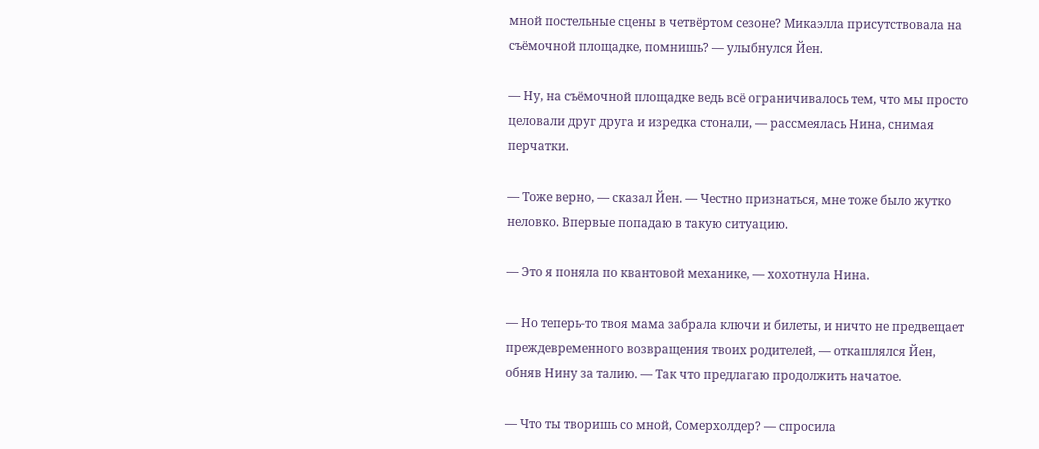мной постельные сцены в четвёртом сезоне? Микаэлла присутствовала на съёмочной площадке, помнишь? — улыбнулся Йен.

— Ну, на съёмочной площадке ведь всё ограничивалось тем, что мы просто целовали друг друга и изредка стонали, — рассмеялась Нина, снимая перчатки.

— Тоже верно, — сказал Йен. — Честно признаться, мне тоже было жутко неловко. Впервые попадаю в такую ситуацию.

— Это я поняла по квантовой механике, — хохотнула Нина.

— Но теперь-то твоя мама забрала ключи и билеты, и ничто не предвещает преждевременного возвращения твоих родителей, — откашлялся Йен, обняв Нину за талию. — Так что предлагаю продолжить начатое.

— Что ты творишь со мной, Сомерхолдер? — спросила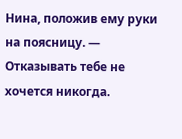Нина, положив ему руки на поясницу. — Отказывать тебе не хочется никогда.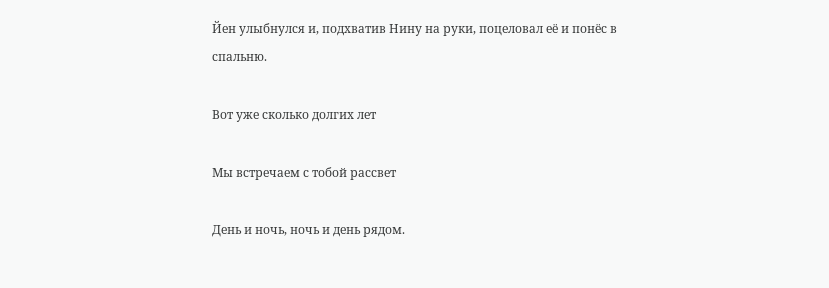Йен улыбнулся и, подхватив Нину на руки, поцеловал её и понёс в спальню.

Вот уже сколько долгих лет

Мы встречаем с тобой рассвет

День и ночь, ночь и день рядом.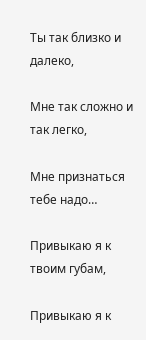Ты так близко и далеко,

Мне так сложно и так легко,

Мне признаться тебе надо…

Привыкаю я к твоим губам,

Привыкаю я к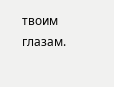твоим глазам.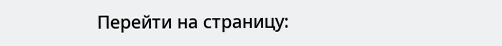Перейти на страницу: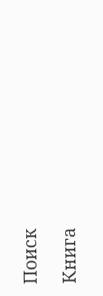Поиск

Книга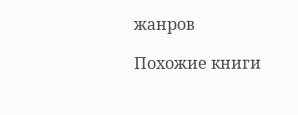жанров

Похожие книги